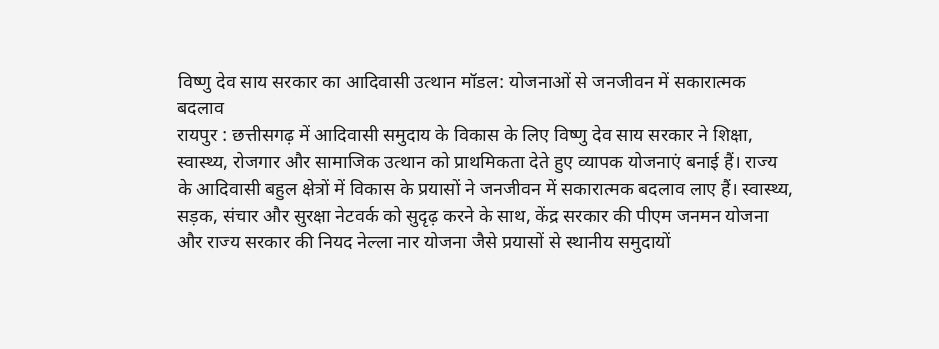विष्णु देव साय सरकार का आदिवासी उत्थान मॉडल: योजनाओं से जनजीवन में सकारात्मक बदलाव
रायपुर : छत्तीसगढ़ में आदिवासी समुदाय के विकास के लिए विष्णु देव साय सरकार ने शिक्षा, स्वास्थ्य, रोजगार और सामाजिक उत्थान को प्राथमिकता देते हुए व्यापक योजनाएं बनाई हैं। राज्य के आदिवासी बहुल क्षेत्रों में विकास के प्रयासों ने जनजीवन में सकारात्मक बदलाव लाए हैं। स्वास्थ्य, सड़क, संचार और सुरक्षा नेटवर्क को सुदृढ़ करने के साथ, केंद्र सरकार की पीएम जनमन योजना और राज्य सरकार की नियद नेल्ला नार योजना जैसे प्रयासों से स्थानीय समुदायों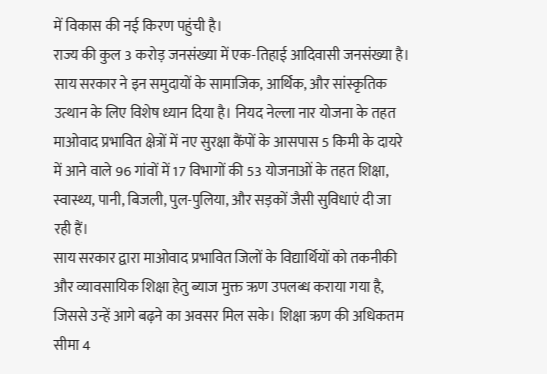में विकास की नई किरण पहुंची है।
राज्य की कुल 3 करोड़ जनसंख्या में एक-तिहाई आदिवासी जनसंख्या है। साय सरकार ने इन समुदायों के सामाजिक, आर्थिक, और सांस्कृतिक उत्थान के लिए विशेष ध्यान दिया है। नियद नेल्ला नार योजना के तहत माओवाद प्रभावित क्षेत्रों में नए सुरक्षा कैंपों के आसपास 5 किमी के दायरे में आने वाले 96 गांवों में 17 विभागों की 53 योजनाओं के तहत शिक्षा, स्वास्थ्य, पानी, बिजली, पुल-पुलिया, और सड़कों जैसी सुविधाएं दी जा रही हैं।
साय सरकार द्वारा माओवाद प्रभावित जिलों के विद्यार्थियों को तकनीकी और व्यावसायिक शिक्षा हेतु ब्याज मुक्त ऋण उपलब्ध कराया गया है, जिससे उन्हें आगे बढ़ने का अवसर मिल सके। शिक्षा ऋण की अधिकतम सीमा 4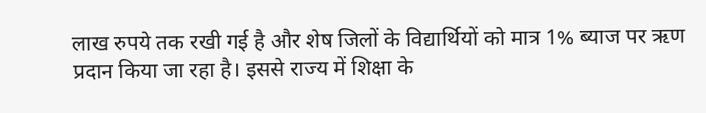लाख रुपये तक रखी गई है और शेष जिलों के विद्यार्थियों को मात्र 1% ब्याज पर ऋण प्रदान किया जा रहा है। इससे राज्य में शिक्षा के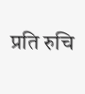प्रति रुचि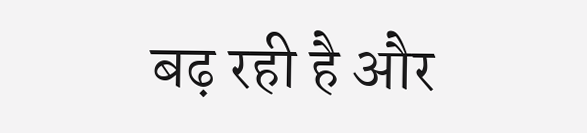बढ़ रही है और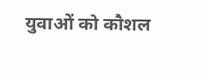युवाओं को कौशल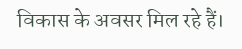विकास के अवसर मिल रहे हैं।